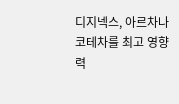디지넥스, 아르차나 코테차를 최고 영향력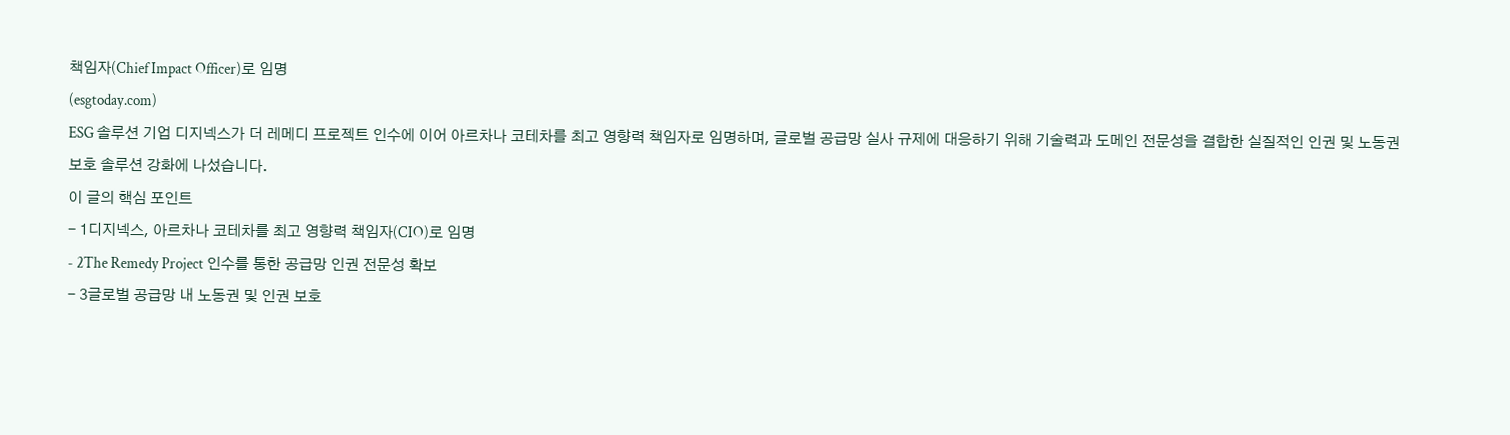책임자(Chief Impact Officer)로 임명
(esgtoday.com)
ESG 솔루션 기업 디지넥스가 더 레메디 프로젝트 인수에 이어 아르차나 코테차를 최고 영향력 책임자로 임명하며, 글로벌 공급망 실사 규제에 대응하기 위해 기술력과 도메인 전문성을 결합한 실질적인 인권 및 노동권 보호 솔루션 강화에 나섰습니다.
이 글의 핵심 포인트
- 1디지넥스, 아르차나 코테차를 최고 영향력 책임자(CIO)로 임명
- 2The Remedy Project 인수를 통한 공급망 인권 전문성 확보
- 3글로벌 공급망 내 노동권 및 인권 보호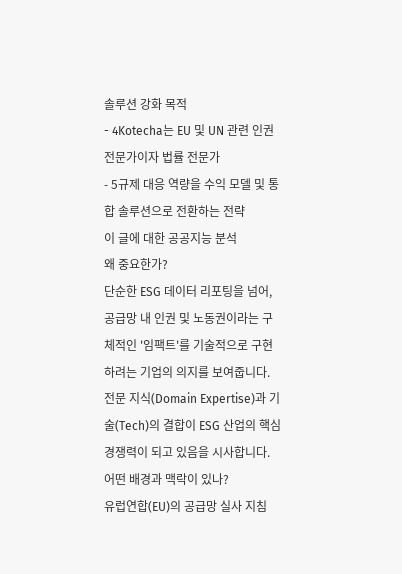솔루션 강화 목적
- 4Kotecha는 EU 및 UN 관련 인권 전문가이자 법률 전문가
- 5규제 대응 역량을 수익 모델 및 통합 솔루션으로 전환하는 전략
이 글에 대한 공공지능 분석
왜 중요한가?
단순한 ESG 데이터 리포팅을 넘어, 공급망 내 인권 및 노동권이라는 구체적인 '임팩트'를 기술적으로 구현하려는 기업의 의지를 보여줍니다. 전문 지식(Domain Expertise)과 기술(Tech)의 결합이 ESG 산업의 핵심 경쟁력이 되고 있음을 시사합니다.
어떤 배경과 맥락이 있나?
유럽연합(EU)의 공급망 실사 지침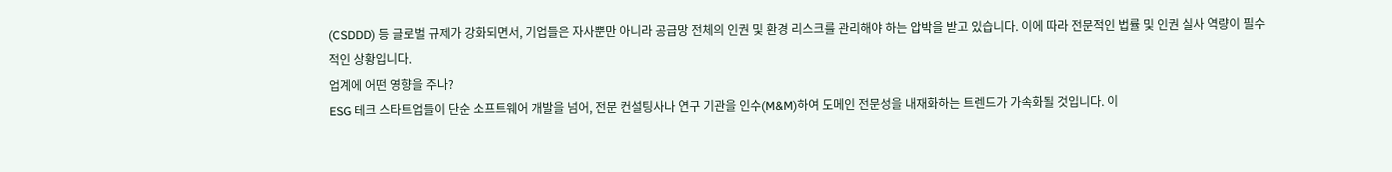(CSDDD) 등 글로벌 규제가 강화되면서, 기업들은 자사뿐만 아니라 공급망 전체의 인권 및 환경 리스크를 관리해야 하는 압박을 받고 있습니다. 이에 따라 전문적인 법률 및 인권 실사 역량이 필수적인 상황입니다.
업계에 어떤 영향을 주나?
ESG 테크 스타트업들이 단순 소프트웨어 개발을 넘어, 전문 컨설팅사나 연구 기관을 인수(M&M)하여 도메인 전문성을 내재화하는 트렌드가 가속화될 것입니다. 이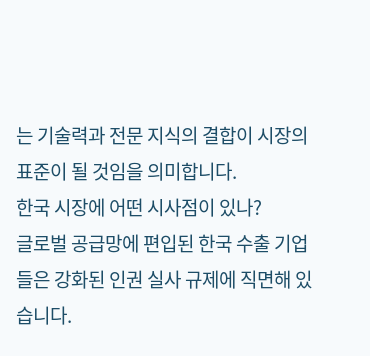는 기술력과 전문 지식의 결합이 시장의 표준이 될 것임을 의미합니다.
한국 시장에 어떤 시사점이 있나?
글로벌 공급망에 편입된 한국 수출 기업들은 강화된 인권 실사 규제에 직면해 있습니다.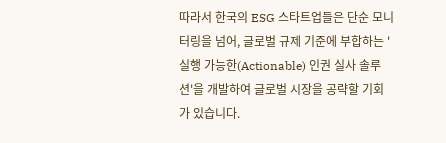따라서 한국의 ESG 스타트업들은 단순 모니터링을 넘어, 글로벌 규제 기준에 부합하는 '실행 가능한(Actionable) 인권 실사 솔루션'을 개발하여 글로벌 시장을 공략할 기회가 있습니다.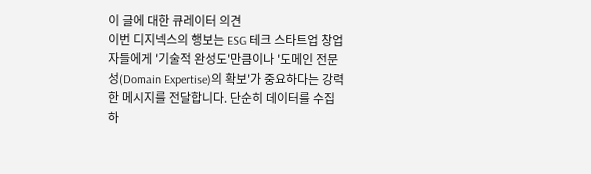이 글에 대한 큐레이터 의견
이번 디지넥스의 행보는 ESG 테크 스타트업 창업자들에게 '기술적 완성도'만큼이나 '도메인 전문성(Domain Expertise)의 확보'가 중요하다는 강력한 메시지를 전달합니다. 단순히 데이터를 수집하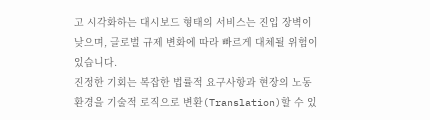고 시각화하는 대시보드 형태의 서비스는 진입 장벽이 낮으며, 글로벌 규제 변화에 따라 빠르게 대체될 위험이 있습니다.
진정한 기회는 복잡한 법률적 요구사항과 현장의 노동 환경을 기술적 로직으로 변환(Translation)할 수 있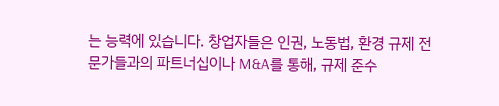는 능력에 있습니다. 창업자들은 인권, 노동법, 환경 규제 전문가들과의 파트너십이나 M&A를 통해, 규제 준수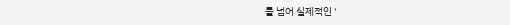를 넘어 실제적인 '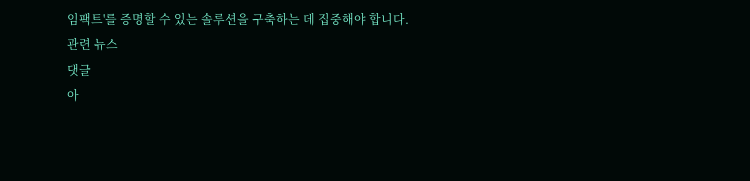임팩트'를 증명할 수 있는 솔루션을 구축하는 데 집중해야 합니다.
관련 뉴스
댓글
아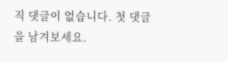직 댓글이 없습니다. 첫 댓글을 남겨보세요.